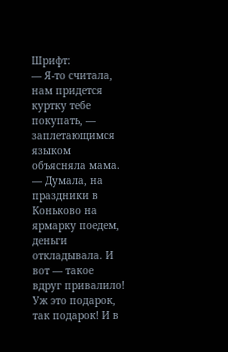Шрифт:
— Я-то считала, нам придется куртку тебе покупать, — заплетающимся языком объясняла мама. — Думала, на праздники в Коньково на ярмарку поедем, деньги откладывала. И вот — такое вдруг привалило! Уж это подарок, так подарок! И в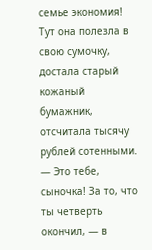семье экономия!
Тут она полезла в свою сумочку, достала старый кожаный бумажник, отсчитала тысячу рублей сотенными.
— Это тебе, сыночка! За то, что ты четверть окончил, — в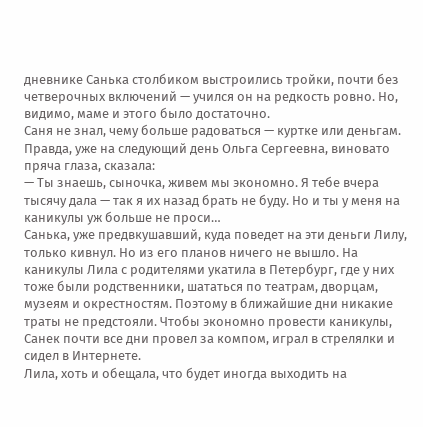дневнике Санька столбиком выстроились тройки, почти без четверочных включений — учился он на редкость ровно. Но, видимо, маме и этого было достаточно.
Саня не знал, чему больше радоваться — куртке или деньгам.
Правда, уже на следующий день Ольга Сергеевна, виновато пряча глаза, сказала:
— Ты знаешь, сыночка, живем мы экономно. Я тебе вчера тысячу дала — так я их назад брать не буду. Но и ты у меня на каникулы уж больше не проси…
Санька, уже предвкушавший, куда поведет на эти деньги Лилу, только кивнул. Но из его планов ничего не вышло. На каникулы Лила с родителями укатила в Петербург, где у них тоже были родственники, шататься по театрам, дворцам, музеям и окрестностям. Поэтому в ближайшие дни никакие траты не предстояли. Чтобы экономно провести каникулы, Санек почти все дни провел за компом, играл в стрелялки и сидел в Интернете.
Лила, хоть и обещала, что будет иногда выходить на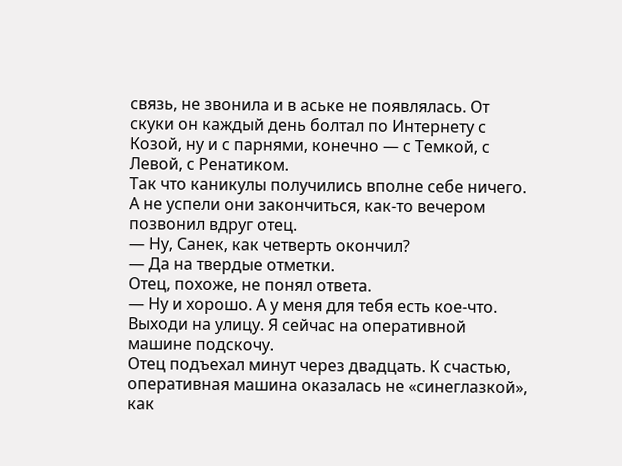связь, не звонила и в аське не появлялась. От скуки он каждый день болтал по Интернету с Козой, ну и с парнями, конечно — с Темкой, с Левой, с Ренатиком.
Так что каникулы получились вполне себе ничего. А не успели они закончиться, как-то вечером позвонил вдруг отец.
— Ну, Санек, как четверть окончил?
— Да на твердые отметки.
Отец, похоже, не понял ответа.
— Ну и хорошо. А у меня для тебя есть кое-что. Выходи на улицу. Я сейчас на оперативной машине подскочу.
Отец подъехал минут через двадцать. К счастью, оперативная машина оказалась не «синеглазкой», как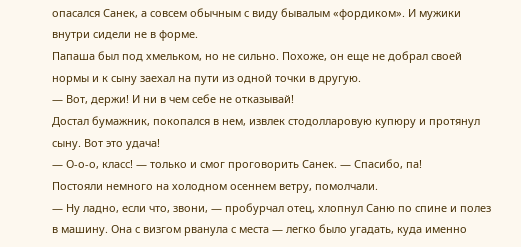опасался Санек, а совсем обычным с виду бывалым «фордиком». И мужики внутри сидели не в форме.
Папаша был под хмельком, но не сильно. Похоже, он еще не добрал своей нормы и к сыну заехал на пути из одной точки в другую.
— Вот, держи! И ни в чем себе не отказывай!
Достал бумажник, покопался в нем, извлек стодолларовую купюру и протянул сыну. Вот это удача!
— О-о-о, класс! — только и смог проговорить Санек. — Спасибо, па!
Постояли немного на холодном осеннем ветру, помолчали.
— Ну ладно, если что, звони, — пробурчал отец, хлопнул Саню по спине и полез в машину. Она с визгом рванула с места — легко было угадать, куда именно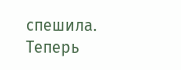спешила.
Теперь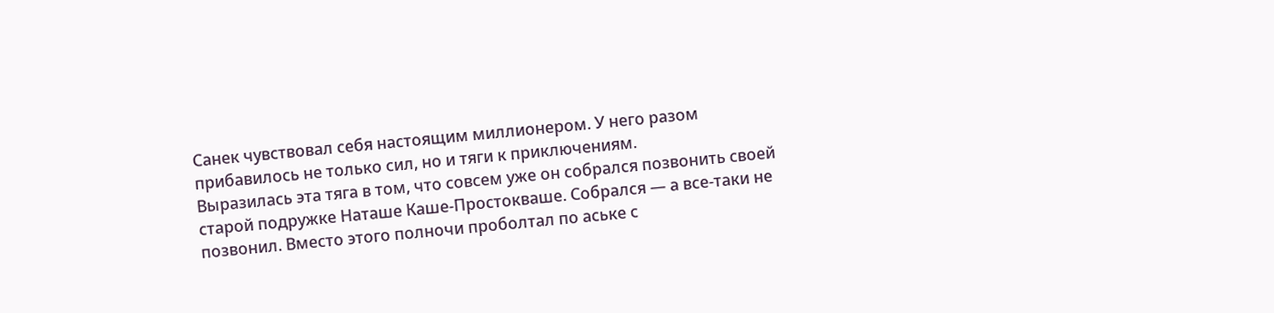Санек чувствовал себя настоящим миллионером. У него разом прибавилось не только сил, но и тяги к приключениям.
Выразилась эта тяга в том, что совсем уже он собрался позвонить своей старой подружке Наташе Каше-Простокваше. Собрался — а все-таки не позвонил. Вместо этого полночи проболтал по аське с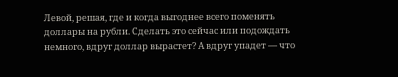Левой, решая, где и когда выгоднее всего поменять доллары на рубли. Сделать это сейчас или подождать немного, вдруг доллар вырастет? А вдруг упадет — что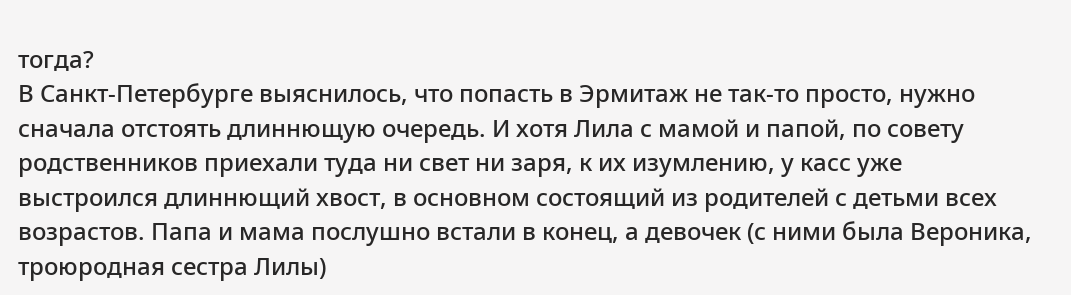тогда?
В Санкт-Петербурге выяснилось, что попасть в Эрмитаж не так-то просто, нужно сначала отстоять длиннющую очередь. И хотя Лила с мамой и папой, по совету родственников приехали туда ни свет ни заря, к их изумлению, у касс уже выстроился длиннющий хвост, в основном состоящий из родителей с детьми всех возрастов. Папа и мама послушно встали в конец, а девочек (с ними была Вероника, троюродная сестра Лилы)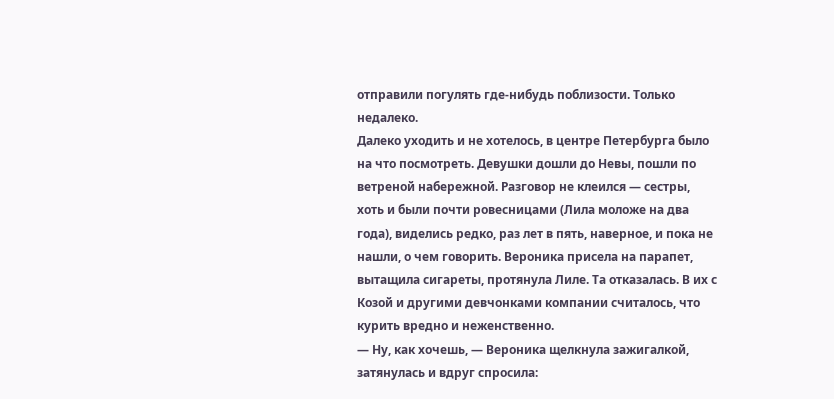отправили погулять где-нибудь поблизости. Только недалеко.
Далеко уходить и не хотелось, в центре Петербурга было на что посмотреть. Девушки дошли до Невы, пошли по ветреной набережной. Разговор не клеился — сестры, хоть и были почти ровесницами (Лила моложе на два года), виделись редко, раз лет в пять, наверное, и пока не нашли, о чем говорить. Вероника присела на парапет, вытащила сигареты, протянула Лиле. Та отказалась. В их с Козой и другими девчонками компании считалось, что курить вредно и неженственно.
— Ну, как хочешь, — Вероника щелкнула зажигалкой, затянулась и вдруг спросила: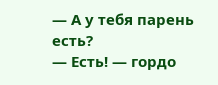— А у тебя парень есть?
— Есть! — гордо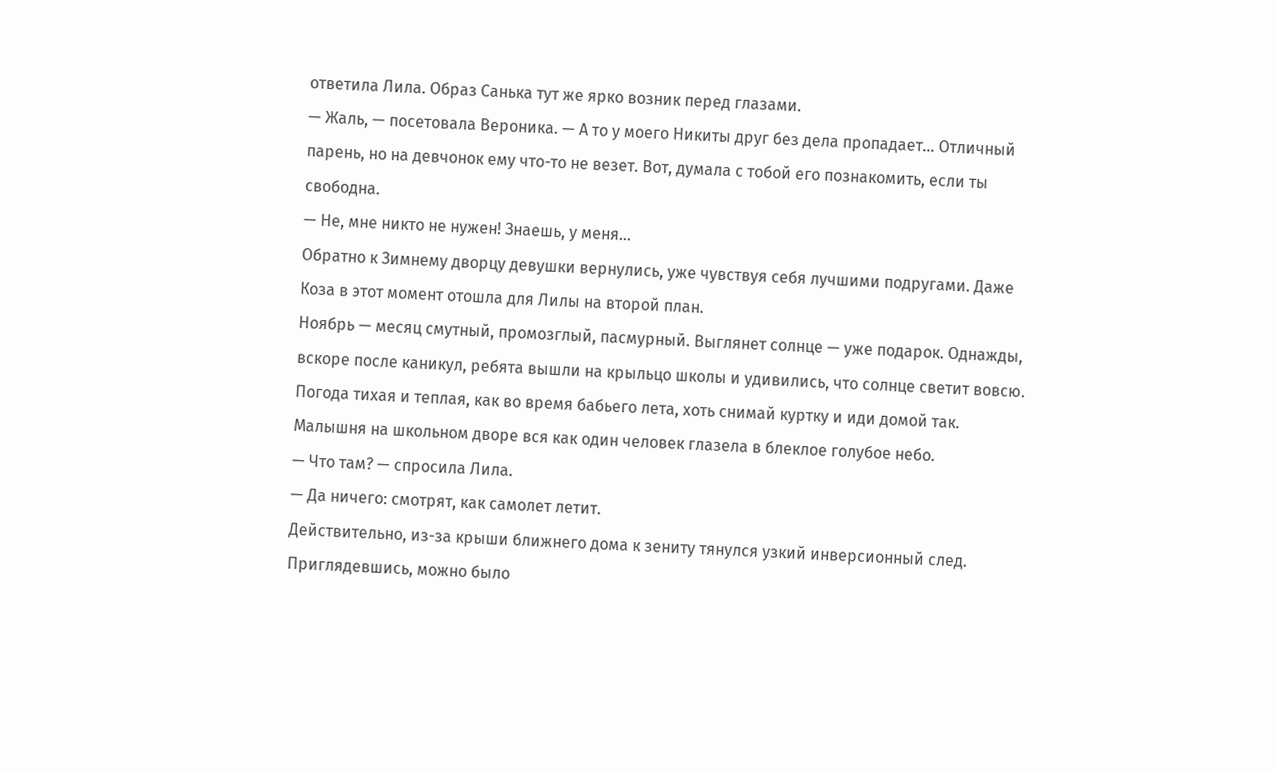ответила Лила. Образ Санька тут же ярко возник перед глазами.
— Жаль, — посетовала Вероника. — А то у моего Никиты друг без дела пропадает… Отличный парень, но на девчонок ему что-то не везет. Вот, думала с тобой его познакомить, если ты свободна.
— Не, мне никто не нужен! Знаешь, у меня…
Обратно к Зимнему дворцу девушки вернулись, уже чувствуя себя лучшими подругами. Даже Коза в этот момент отошла для Лилы на второй план.
Ноябрь — месяц смутный, промозглый, пасмурный. Выглянет солнце — уже подарок. Однажды, вскоре после каникул, ребята вышли на крыльцо школы и удивились, что солнце светит вовсю. Погода тихая и теплая, как во время бабьего лета, хоть снимай куртку и иди домой так.
Малышня на школьном дворе вся как один человек глазела в блеклое голубое небо.
— Что там? — спросила Лила.
— Да ничего: смотрят, как самолет летит.
Действительно, из-за крыши ближнего дома к зениту тянулся узкий инверсионный след. Приглядевшись, можно было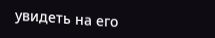увидеть на его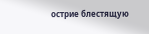острие блестящую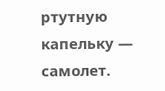ртутную капельку — самолет.